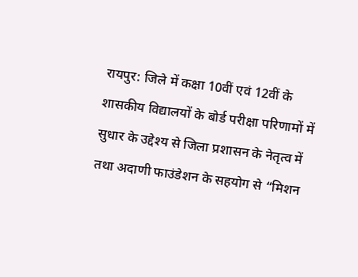रायपुर: जिले में कक्षा 10वीं एवं 12वीं के शासकीय विद्यालयों के बोर्ड परीक्षा परिणामों में सुधार के उद्देश्य से जिला प्रशासन के नेतृत्व में तथा अदाणी फाउंडेशन के सहयोग से “मिशन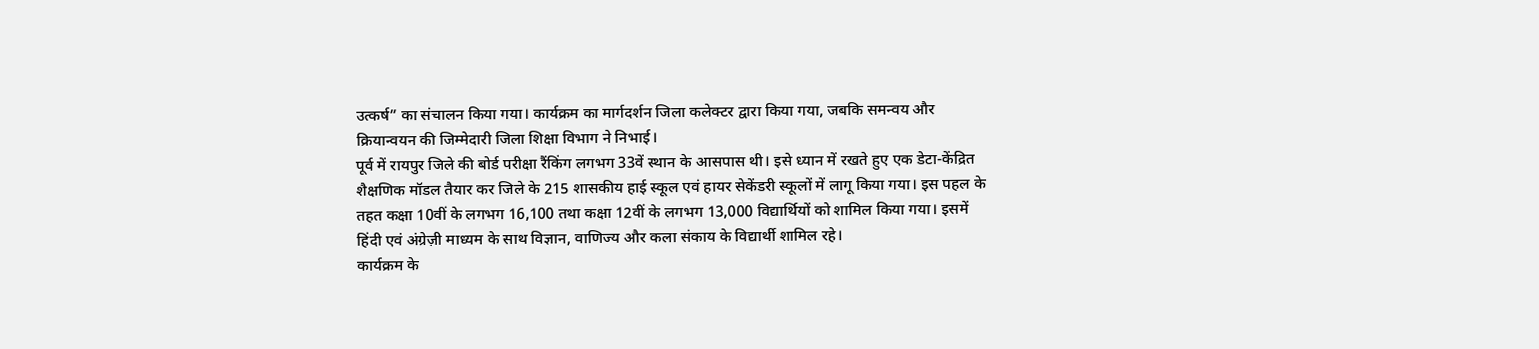उत्कर्ष” का संचालन किया गया। कार्यक्रम का मार्गदर्शन जिला कलेक्टर द्वारा किया गया, जबकि समन्वय और क्रियान्वयन की जिम्मेदारी जिला शिक्षा विभाग ने निभाई।
पूर्व में रायपुर जिले की बोर्ड परीक्षा रैंकिंग लगभग 33वें स्थान के आसपास थी। इसे ध्यान में रखते हुए एक डेटा-केंद्रित शैक्षणिक मॉडल तैयार कर जिले के 215 शासकीय हाई स्कूल एवं हायर सेकेंडरी स्कूलों में लागू किया गया। इस पहल के तहत कक्षा 10वीं के लगभग 16,100 तथा कक्षा 12वीं के लगभग 13,000 विद्यार्थियों को शामिल किया गया। इसमें हिंदी एवं अंग्रेज़ी माध्यम के साथ विज्ञान, वाणिज्य और कला संकाय के विद्यार्थी शामिल रहे।
कार्यक्रम के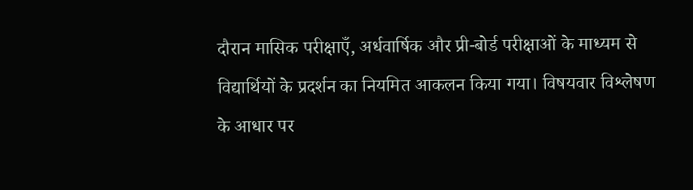दौरान मासिक परीक्षाएँ, अर्धवार्षिक और प्री-बोर्ड परीक्षाओं के माध्यम से विद्यार्थियों के प्रदर्शन का नियमित आकलन किया गया। विषयवार विश्लेषण के आधार पर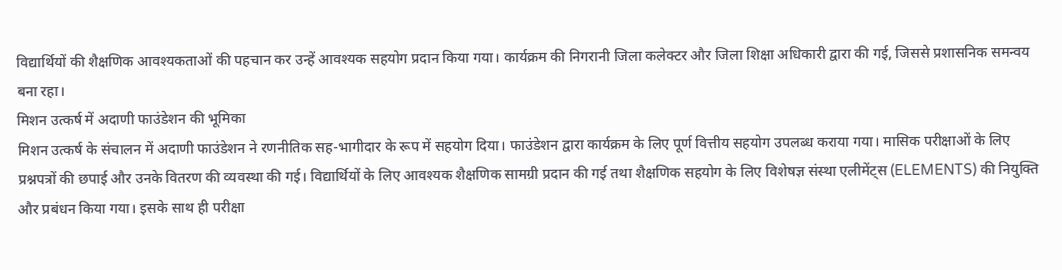विद्यार्थियों की शैक्षणिक आवश्यकताओं की पहचान कर उन्हें आवश्यक सहयोग प्रदान किया गया। कार्यक्रम की निगरानी जिला कलेक्टर और जिला शिक्षा अधिकारी द्वारा की गई, जिससे प्रशासनिक समन्वय बना रहा।
मिशन उत्कर्ष में अदाणी फाउंडेशन की भूमिका
मिशन उत्कर्ष के संचालन में अदाणी फाउंडेशन ने रणनीतिक सह-भागीदार के रूप में सहयोग दिया। फाउंडेशन द्वारा कार्यक्रम के लिए पूर्ण वित्तीय सहयोग उपलब्ध कराया गया। मासिक परीक्षाओं के लिए प्रश्नपत्रों की छपाई और उनके वितरण की व्यवस्था की गई। विद्यार्थियों के लिए आवश्यक शैक्षणिक सामग्री प्रदान की गई तथा शैक्षणिक सहयोग के लिए विशेषज्ञ संस्था एलीमेंट्स (ELEMENTS) की नियुक्ति और प्रबंधन किया गया। इसके साथ ही परीक्षा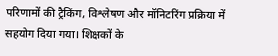परिणामों की ट्रैकिंग, विश्लेषण और मॉनिटरिंग प्रक्रिया में सहयोग दिया गया। शिक्षकों के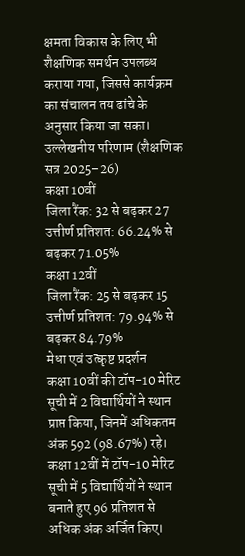क्षमता विकास के लिए भी शैक्षणिक समर्थन उपलब्ध कराया गया, जिससे कार्यक्रम का संचालन तय ढांचे के अनुसार किया जा सका।
उल्लेखनीय परिणाम (शैक्षणिक सत्र 2025–26)
कक्षा 10वीं
जिला रैंक: 32 से बढ़कर 27
उत्तीर्ण प्रतिशत: 66.24% से बढ़कर 71.05%
कक्षा 12वीं
जिला रैंक: 25 से बढ़कर 15
उत्तीर्ण प्रतिशत: 79.94% से बढ़कर 84.79%
मेधा एवं उत्कृष्ट प्रदर्शन
कक्षा 10वीं की टॉप-10 मेरिट सूची में 2 विद्यार्थियों ने स्थान प्राप्त किया, जिनमें अधिकतम अंक 592 (98.67%) रहे। कक्षा 12वीं में टॉप-10 मेरिट सूची में 5 विद्यार्थियों ने स्थान बनाते हुए 96 प्रतिशत से अधिक अंक अर्जित किए।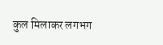कुल मिलाकर लगभग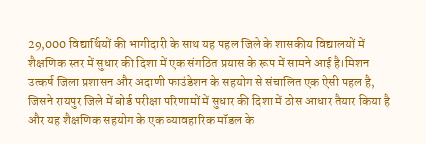29,000 विद्यार्थियों की भागीदारी के साथ यह पहल जिले के शासकीय विद्यालयों में शैक्षणिक स्तर में सुधार की दिशा में एक संगठित प्रयास के रूप में सामने आई है।मिशन उत्कर्ष जिला प्रशासन और अदाणी फाउंडेशन के सहयोग से संचालित एक ऐसी पहल है, जिसने रायपुर जिले में बोर्ड परीक्षा परिणामों में सुधार की दिशा में ठोस आधार तैयार किया है और यह शैक्षणिक सहयोग के एक व्यावहारिक मॉडल के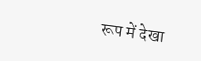रूप में देखा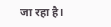जा रहा है।